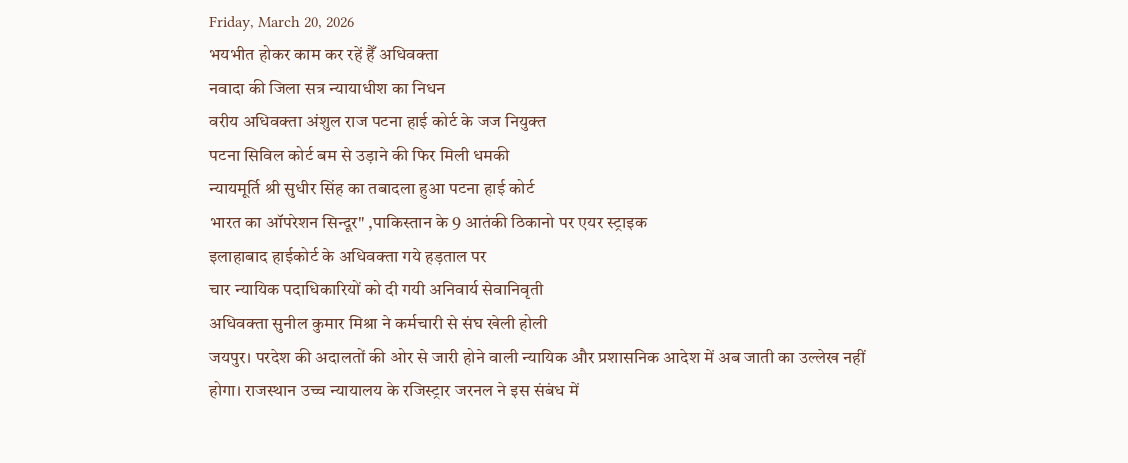Friday, March 20, 2026
भयभीत होकर काम कर रहें हैँ अधिवक्ता
नवादा की जिला सत्र न्यायाधीश का निधन
वरीय अधिवक्ता अंशुल राज पटना हाई कोर्ट के जज नियुक्त
पटना सिविल कोर्ट बम से उड़ाने की फिर मिली धमकी
न्यायमूर्ति श्री सुधीर सिंह का तबादला हुआ पटना हाई कोर्ट
भारत का ऑपरेशन सिन्दूर" ,पाकिस्तान के 9 आतंकी ठिकानो पर एयर स्ट्राइक
इलाहाबाद हाईकोर्ट के अधिवक्ता गये हड़ताल पर
चार न्यायिक पदाधिकारियों को दी गयी अनिवार्य सेवानिवृती
अधिवक्ता सुनील कुमार मिश्रा ने कर्मचारी से संघ खेली होली
जयपुर। परदेश की अदालतों की ओर से जारी होने वाली न्यायिक और प्रशासनिक आदेश में अब जाती का उल्लेख नहीं होगा। राजस्थान उच्च न्यायालय के रजिस्ट्रार जरनल ने इस संबंध में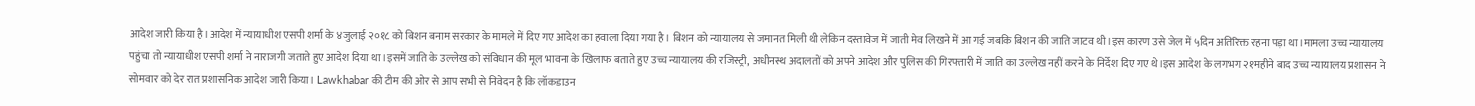आदेश जारी किया है।आदेश में न्यायाधीश एसपी शर्मा के ४जुलाई २०१८ को बिशन बनाम सरकार के मामले में दिए गए आदेश का हवाला दिया गया है। बिशन को न्यायालय से जमानत मिली थी लेकिन दस्तावेज में जाती मेव लिखने में आ गई जबकि बिशन की जाति जाटव थी।इस कारण उसे जेल में ५दिन अतिरिक्त रहना पड़ा था।मामला उच्च न्यायालय पहुंचा तो न्यायाधीश एसपी शर्मा ने नाराजगी जताते हुए आदेश दिया था।इसमें जाति के उल्लेख को संविधान की मूल भावना के खिलाफ बताते हुए उच्च न्यायालय की रजिस्ट्री, अधीनस्थ अदालतों को अपने आदेश और पुलिस की गिरफ्तारी में जाति का उल्लेख नहीं करने के निर्देश दिए गए थे।इस आदेश के लगभग २१महीने बाद उच्च न्यायालय प्रशासन ने सोमवार को देर रात प्रशासनिक आदेश जारी किया। Lawkhabar की टीम की ओर से आप सभी से निवेदन है कि लॉकडाउन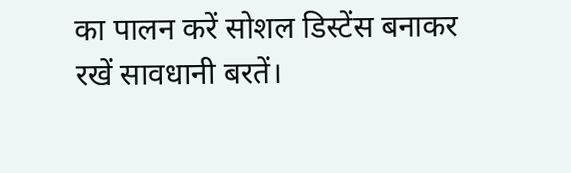का पालन करें सोशल डिस्टेंस बनाकर रखें सावधानी बरतें।